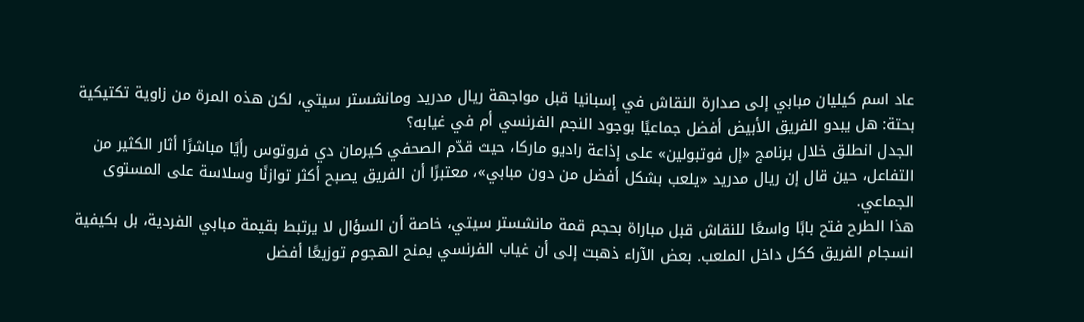عاد اسم كيليان مبابي إلى صدارة النقاش في إسبانيا قبل مواجهة ريال مدريد ومانشستر سيتي، لكن هذه المرة من زاوية تكتيكية بحتة: هل يبدو الفريق الأبيض أفضل جماعيًا بوجود النجم الفرنسي أم في غيابه؟
الجدل انطلق خلال برنامج «إل فوتبولين» على إذاعة راديو ماركا، حيث قدّم الصحفي كيرمان دي فروتوس رأيًا مباشرًا أثار الكثير من التفاعل، حين قال إن ريال مدريد «يلعب بشكل أفضل من دون مبابي»، معتبرًا أن الفريق يصبح أكثر توازنًا وسلاسة على المستوى الجماعي.
هذا الطرح فتح بابًا واسعًا للنقاش قبل مباراة بحجم قمة مانشستر سيتي، خاصة أن السؤال لا يرتبط بقيمة مبابي الفردية، بل بكيفية انسجام الفريق ككل داخل الملعب. بعض الآراء ذهبت إلى أن غياب الفرنسي يمنح الهجوم توزيعًا أفضل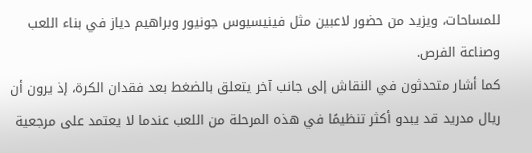للمساحات، ويزيد من حضور لاعبين مثل فينيسيوس جونيور وبراهيم دياز في بناء اللعب وصناعة الفرص.
كما أشار متحدثون في النقاش إلى جانب آخر يتعلق بالضغط بعد فقدان الكرة، إذ يرون أن ريال مدريد قد يبدو أكثر تنظيمًا في هذه المرحلة من اللعب عندما لا يعتمد على مرجعية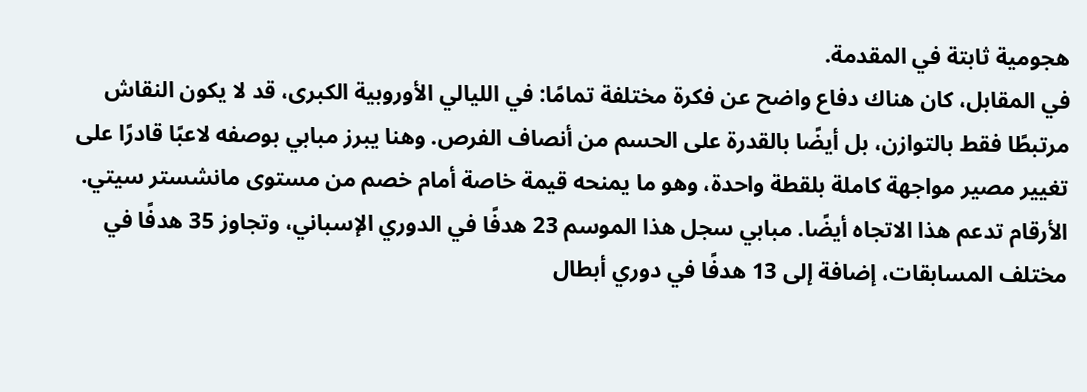هجومية ثابتة في المقدمة.
في المقابل، كان هناك دفاع واضح عن فكرة مختلفة تمامًا: في الليالي الأوروبية الكبرى، قد لا يكون النقاش مرتبطًا فقط بالتوازن، بل أيضًا بالقدرة على الحسم من أنصاف الفرص. وهنا يبرز مبابي بوصفه لاعبًا قادرًا على تغيير مصير مواجهة كاملة بلقطة واحدة، وهو ما يمنحه قيمة خاصة أمام خصم من مستوى مانشستر سيتي.
الأرقام تدعم هذا الاتجاه أيضًا. مبابي سجل هذا الموسم 23 هدفًا في الدوري الإسباني، وتجاوز 35 هدفًا في مختلف المسابقات، إضافة إلى 13 هدفًا في دوري أبطال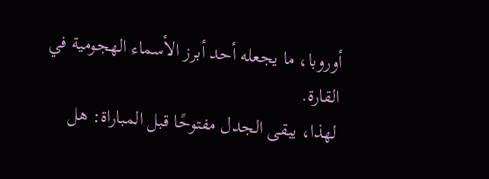أوروبا، ما يجعله أحد أبرز الأسماء الهجومية في القارة.
لهذا، يبقى الجدل مفتوحًا قبل المباراة: هل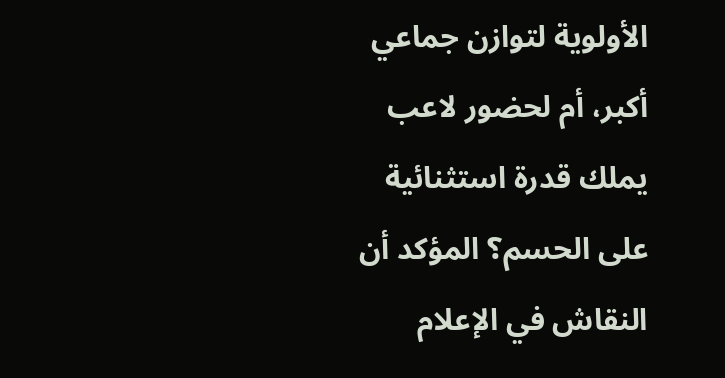الأولوية لتوازن جماعي أكبر، أم لحضور لاعب يملك قدرة استثنائية على الحسم؟ المؤكد أن النقاش في الإعلام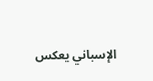الإسباني يعكس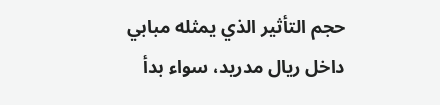حجم التأثير الذي يمثله مبابي داخل ريال مدريد، سواء بدأ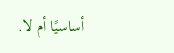أساسيًا أم لا.